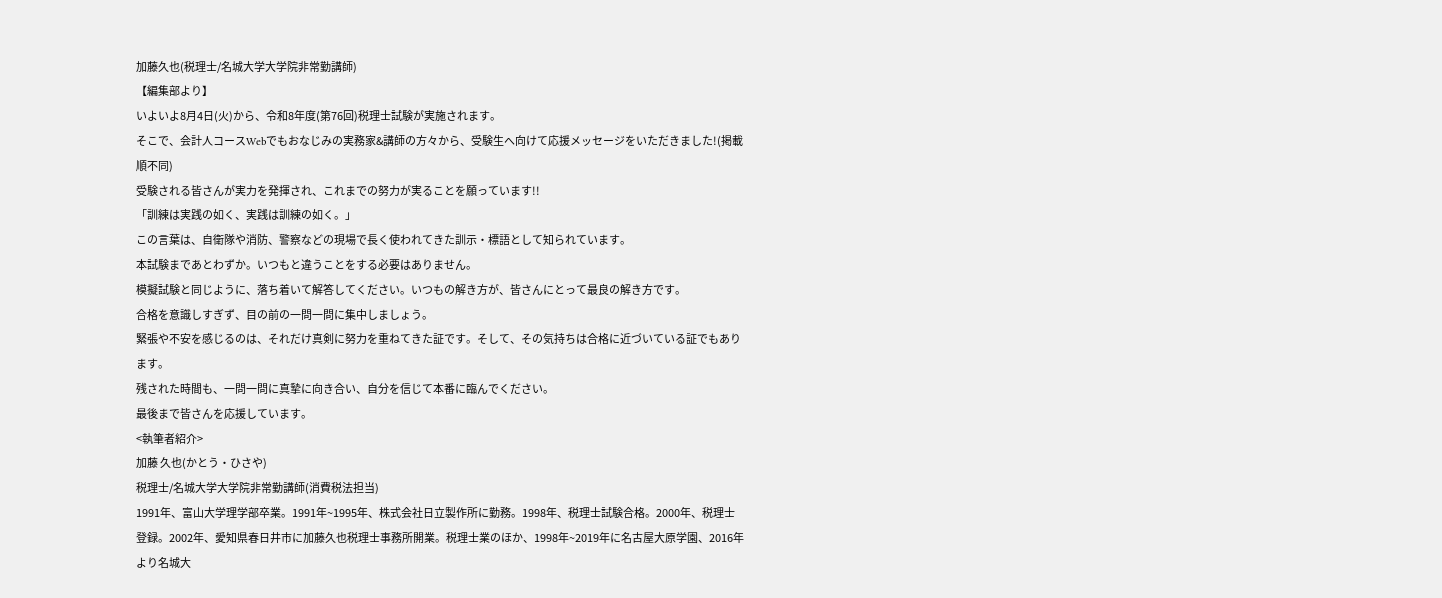加藤久也(税理士/名城大学大学院非常勤講師)
【編集部より】
いよいよ8月4日(火)から、令和8年度(第76回)税理士試験が実施されます。
そこで、会計人コースWebでもおなじみの実務家&講師の方々から、受験生へ向けて応援メッセージをいただきました!(掲載順不同)
受験される皆さんが実力を発揮され、これまでの努力が実ることを願っています!!
「訓練は実践の如く、実践は訓練の如く。」
この言葉は、自衛隊や消防、警察などの現場で長く使われてきた訓示・標語として知られています。
本試験まであとわずか。いつもと違うことをする必要はありません。
模擬試験と同じように、落ち着いて解答してください。いつもの解き方が、皆さんにとって最良の解き方です。
合格を意識しすぎず、目の前の一問一問に集中しましょう。
緊張や不安を感じるのは、それだけ真剣に努力を重ねてきた証です。そして、その気持ちは合格に近づいている証でもあります。
残された時間も、一問一問に真摯に向き合い、自分を信じて本番に臨んでください。
最後まで皆さんを応援しています。
<執筆者紹介>
加藤 久也(かとう・ひさや)
税理士/名城大学大学院非常勤講師(消費税法担当)
1991年、富山大学理学部卒業。1991年~1995年、株式会社日立製作所に勤務。1998年、税理士試験合格。2000年、税理士登録。2002年、愛知県春日井市に加藤久也税理士事務所開業。税理士業のほか、1998年~2019年に名古屋大原学園、2016年より名城大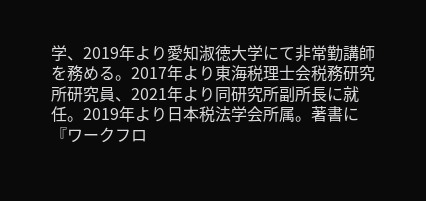学、2019年より愛知淑徳大学にて非常勤講師を務める。2017年より東海税理士会税務研究所研究員、2021年より同研究所副所長に就任。2019年より日本税法学会所属。著書に『ワークフロ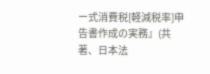ー式消費税[軽減税率]申告書作成の実務』(共著、日本法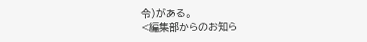令)がある。
<編集部からのお知ら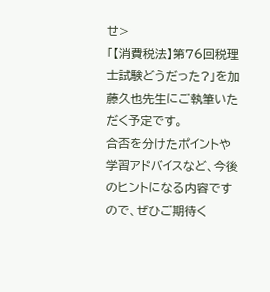せ>
「【消費税法】第76回税理士試験どうだった?」を加藤久也先生にご執筆いただく予定です。
合否を分けたポイントや学習アドバイスなど、今後のヒントになる内容ですので、ぜひご期待く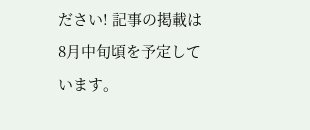ださい! 記事の掲載は8月中旬頃を予定しています。